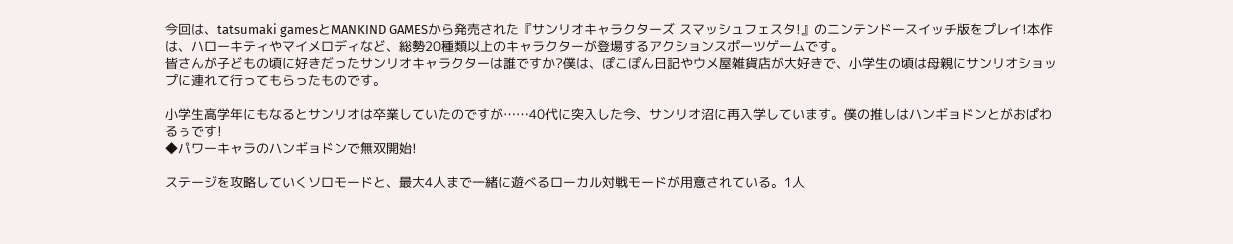今回は、tatsumaki gamesとMANKIND GAMESから発売された『サンリオキャラクターズ スマッシュフェスタ!』のニンテンドースイッチ版をプレイ!本作は、ハローキティやマイメロディなど、総勢20種類以上のキャラクターが登場するアクションスポーツゲームです。
皆さんが子どもの頃に好きだったサンリオキャラクターは誰ですか?僕は、ぽこぽん日記やウメ屋雑貨店が大好きで、小学生の頃は母親にサンリオショップに連れて行ってもらったものです。

小学生高学年にもなるとサンリオは卒業していたのですが……40代に突入した今、サンリオ沼に再入学しています。僕の推しはハンギョドンとがおぱわるぅです!
◆パワーキャラのハンギョドンで無双開始!

ステージを攻略していくソロモードと、最大4人まで一緒に遊べるローカル対戦モードが用意されている。1人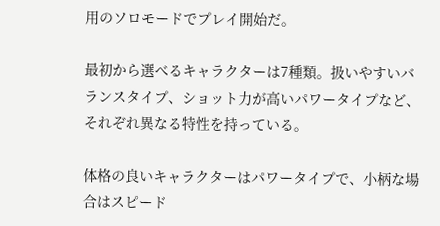用のソロモードでプレイ開始だ。

最初から選べるキャラクターは7種類。扱いやすいバランスタイプ、ショット力が高いパワータイプなど、それぞれ異なる特性を持っている。

体格の良いキャラクターはパワータイプで、小柄な場合はスピード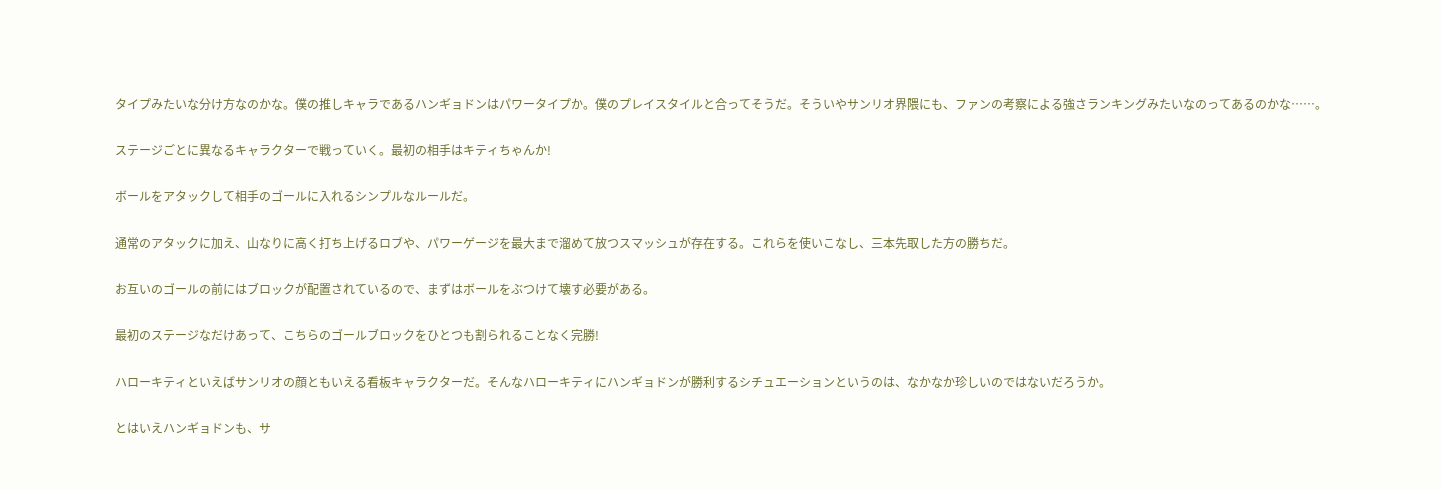タイプみたいな分け方なのかな。僕の推しキャラであるハンギョドンはパワータイプか。僕のプレイスタイルと合ってそうだ。そういやサンリオ界隈にも、ファンの考察による強さランキングみたいなのってあるのかな……。

ステージごとに異なるキャラクターで戦っていく。最初の相手はキティちゃんか!

ボールをアタックして相手のゴールに入れるシンプルなルールだ。

通常のアタックに加え、山なりに高く打ち上げるロブや、パワーゲージを最大まで溜めて放つスマッシュが存在する。これらを使いこなし、三本先取した方の勝ちだ。

お互いのゴールの前にはブロックが配置されているので、まずはボールをぶつけて壊す必要がある。

最初のステージなだけあって、こちらのゴールブロックをひとつも割られることなく完勝!

ハローキティといえばサンリオの顔ともいえる看板キャラクターだ。そんなハローキティにハンギョドンが勝利するシチュエーションというのは、なかなか珍しいのではないだろうか。

とはいえハンギョドンも、サ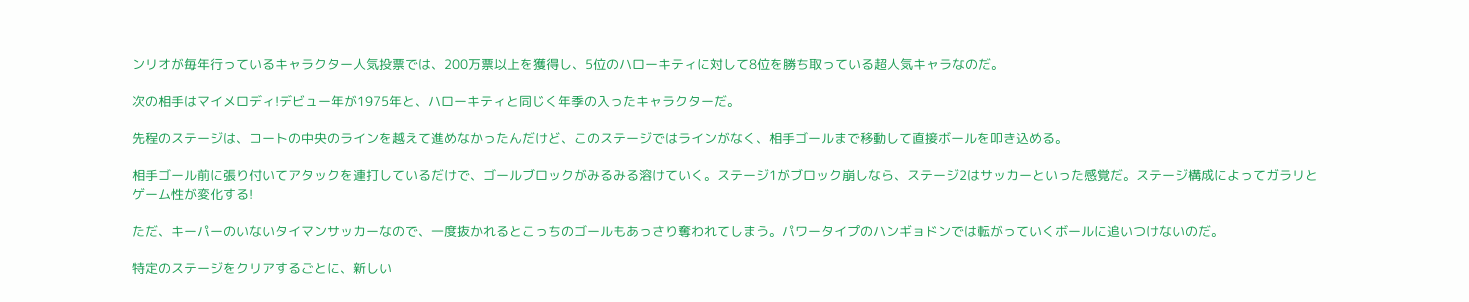ンリオが毎年行っているキャラクター人気投票では、200万票以上を獲得し、5位のハローキティに対して8位を勝ち取っている超人気キャラなのだ。

次の相手はマイメロディ!デビュー年が1975年と、ハローキティと同じく年季の入ったキャラクターだ。

先程のステージは、コートの中央のラインを越えて進めなかったんだけど、このステージではラインがなく、相手ゴールまで移動して直接ボールを叩き込める。

相手ゴール前に張り付いてアタックを連打しているだけで、ゴールブロックがみるみる溶けていく。ステージ1がブロック崩しなら、ステージ2はサッカーといった感覚だ。ステージ構成によってガラリとゲーム性が変化する!

ただ、キーパーのいないタイマンサッカーなので、一度抜かれるとこっちのゴールもあっさり奪われてしまう。パワータイプのハンギョドンでは転がっていくボールに追いつけないのだ。

特定のステージをクリアするごとに、新しい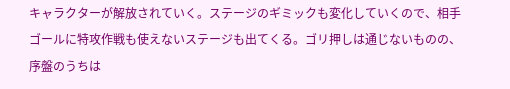キャラクターが解放されていく。ステージのギミックも変化していくので、相手ゴールに特攻作戦も使えないステージも出てくる。ゴリ押しは通じないものの、序盤のうちは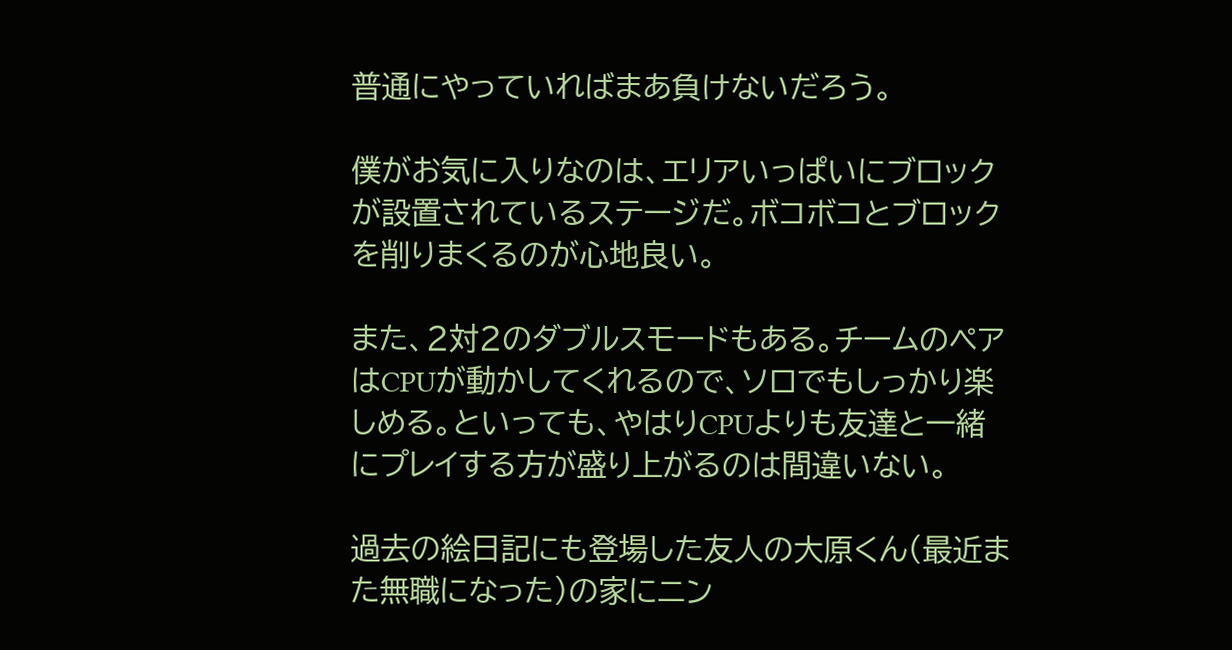普通にやっていればまあ負けないだろう。

僕がお気に入りなのは、エリアいっぱいにブロックが設置されているステージだ。ボコボコとブロックを削りまくるのが心地良い。

また、2対2のダブルスモードもある。チームのペアはCPUが動かしてくれるので、ソロでもしっかり楽しめる。といっても、やはりCPUよりも友達と一緒にプレイする方が盛り上がるのは間違いない。

過去の絵日記にも登場した友人の大原くん(最近また無職になった)の家にニン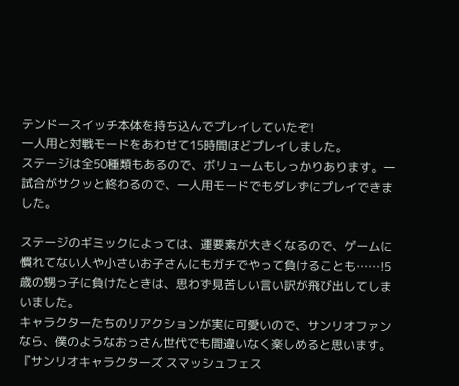テンドースイッチ本体を持ち込んでプレイしていたぞ!
一人用と対戦モードをあわせて15時間ほどプレイしました。
ステージは全50種類もあるので、ボリュームもしっかりあります。一試合がサクッと終わるので、一人用モードでもダレずにプレイできました。

ステージのギミックによっては、運要素が大きくなるので、ゲームに慣れてない人や小さいお子さんにもガチでやって負けることも……!5歳の甥っ子に負けたときは、思わず見苦しい言い訳が飛び出してしまいました。
キャラクターたちのリアクションが実に可愛いので、サンリオファンなら、僕のようなおっさん世代でも間違いなく楽しめると思います。
『サンリオキャラクターズ スマッシュフェス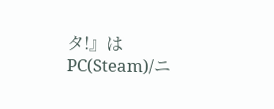タ!』はPC(Steam)/ニ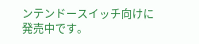ンテンドースイッチ向けに発売中です。